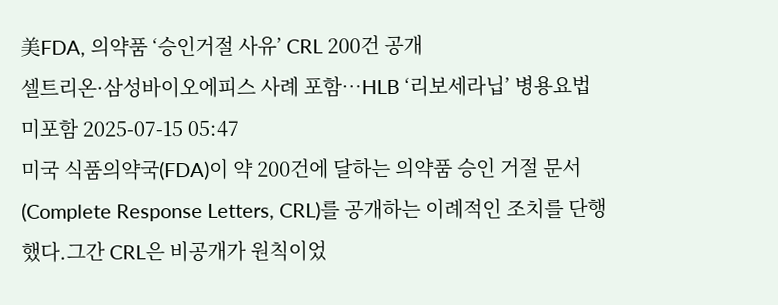美FDA, 의약품 ‘승인거절 사유’ CRL 200건 공개
셀트리온·삼성바이오에피스 사례 포함…HLB ‘리보세라닙’ 병용요법 미포함 2025-07-15 05:47
미국 식품의약국(FDA)이 약 200건에 달하는 의약품 승인 거절 문서(Complete Response Letters, CRL)를 공개하는 이례적인 조치를 단행했다.그간 CRL은 비공개가 원칙이었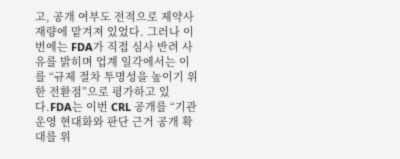고, 공개 여부도 전적으로 제약사 재량에 맡겨져 있었다. 그러나 이번에는 FDA가 직접 심사 반려 사유를 밝히며 업계 일각에서는 이를 “규제 절차 투명성을 높이기 위한 전환점”으로 평가하고 있다.FDA는 이번 CRL 공개를 “기관 운영 현대화와 판단 근거 공개 확대를 위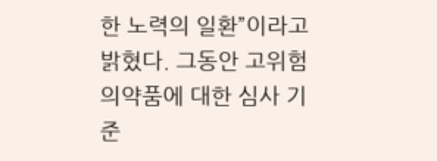한 노력의 일환”이라고 밝혔다. 그동안 고위험 의약품에 대한 심사 기준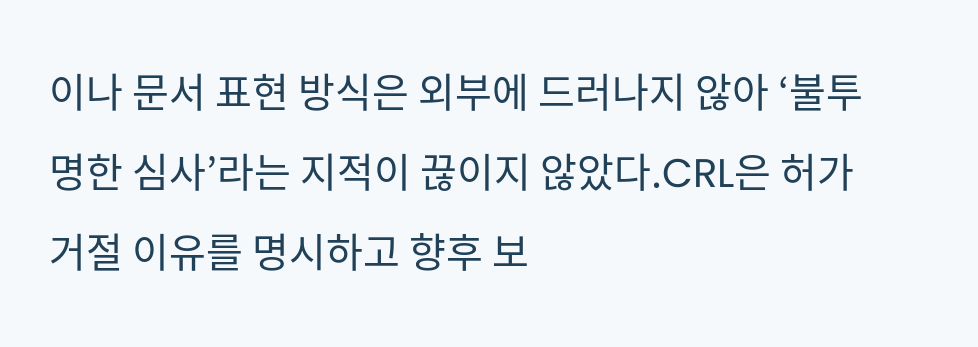이나 문서 표현 방식은 외부에 드러나지 않아 ‘불투명한 심사’라는 지적이 끊이지 않았다.CRL은 허가 거절 이유를 명시하고 향후 보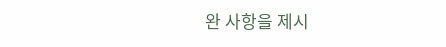완 사항을 제시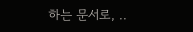하는 문서로, ..